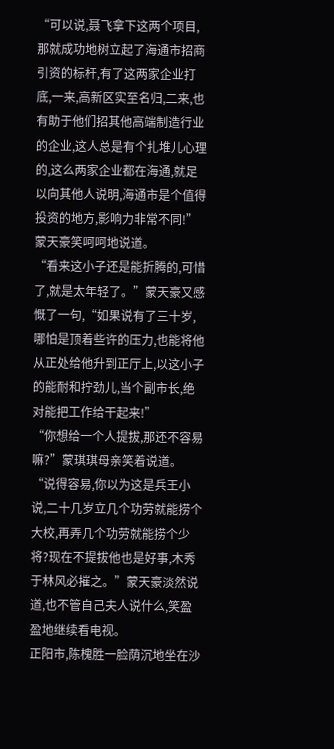“可以说,聂飞拿下这两个项目,那就成功地树立起了海通市招商引资的标杆,有了这两家企业打底,一来,高新区实至名归,二来,也有助于他们招其他高端制造行业的企业,这人总是有个扎堆儿心理的,这么两家企业都在海通,就足以向其他人说明,海通市是个值得投资的地方,影响力非常不同!”蒙天豪笑呵呵地说道。
“看来这小子还是能折腾的,可惜了,就是太年轻了。”蒙天豪又感慨了一句,“如果说有了三十岁,哪怕是顶着些许的压力,也能将他从正处给他升到正厅上,以这小子的能耐和拧劲儿,当个副市长,绝对能把工作给干起来!”
“你想给一个人提拔,那还不容易嘛?”蒙琪琪母亲笑着说道。
“说得容易,你以为这是兵王小说,二十几岁立几个功劳就能捞个大校,再弄几个功劳就能捞个少将?现在不提拔他也是好事,木秀于林风必摧之。”蒙天豪淡然说道,也不管自己夫人说什么,笑盈盈地继续看电视。
正阳市,陈槐胜一脸荫沉地坐在沙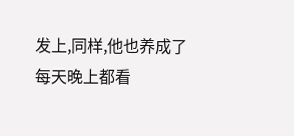发上,同样,他也养成了每天晚上都看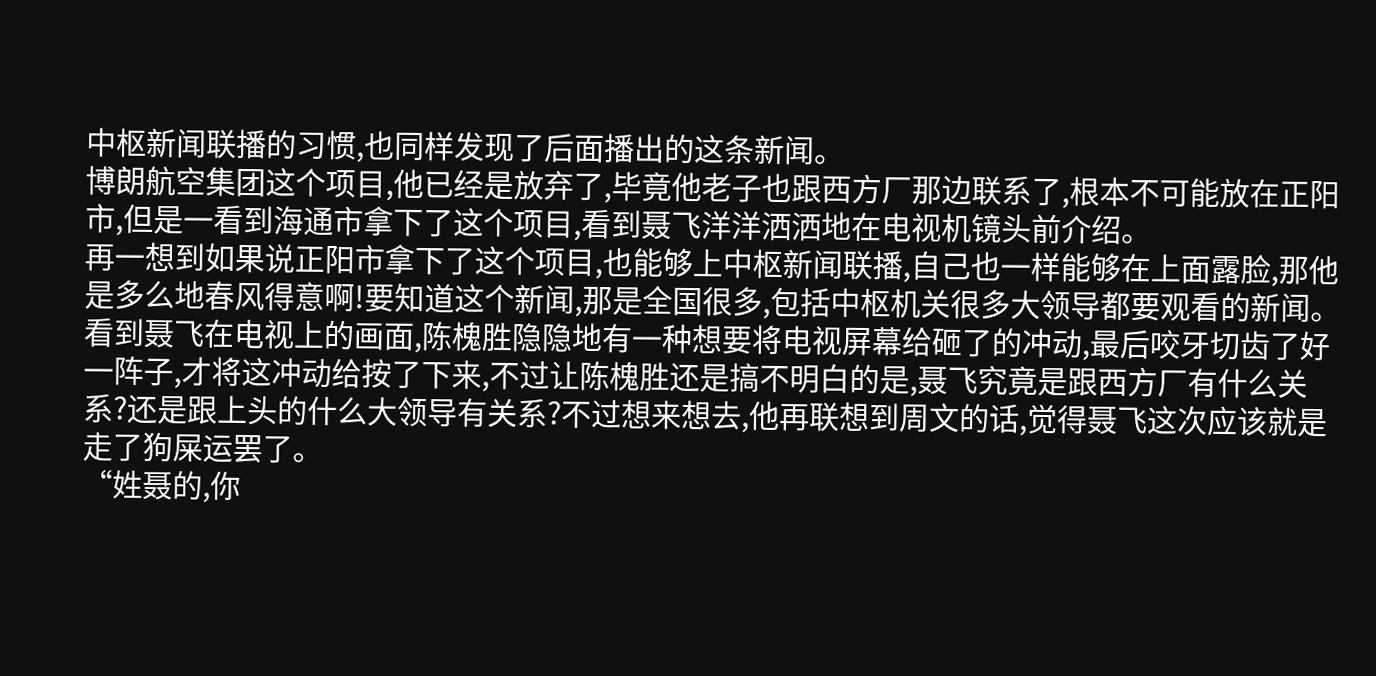中枢新闻联播的习惯,也同样发现了后面播出的这条新闻。
博朗航空集团这个项目,他已经是放弃了,毕竟他老子也跟西方厂那边联系了,根本不可能放在正阳市,但是一看到海通市拿下了这个项目,看到聂飞洋洋洒洒地在电视机镜头前介绍。
再一想到如果说正阳市拿下了这个项目,也能够上中枢新闻联播,自己也一样能够在上面露脸,那他是多么地春风得意啊!要知道这个新闻,那是全国很多,包括中枢机关很多大领导都要观看的新闻。
看到聂飞在电视上的画面,陈槐胜隐隐地有一种想要将电视屏幕给砸了的冲动,最后咬牙切齿了好一阵子,才将这冲动给按了下来,不过让陈槐胜还是搞不明白的是,聂飞究竟是跟西方厂有什么关系?还是跟上头的什么大领导有关系?不过想来想去,他再联想到周文的话,觉得聂飞这次应该就是走了狗屎运罢了。
“姓聂的,你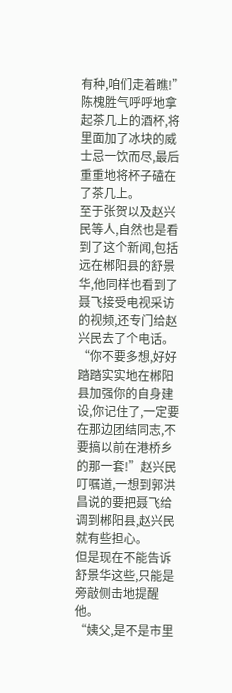有种,咱们走着瞧!”陈槐胜气呼呼地拿起茶几上的酒杯,将里面加了冰块的威士忌一饮而尽,最后重重地将杯子磕在了茶几上。
至于张贺以及赵兴民等人,自然也是看到了这个新闻,包括远在郴阳县的舒景华,他同样也看到了聂飞接受电视采访的视频,还专门给赵兴民去了个电话。
“你不要多想,好好踏踏实实地在郴阳县加强你的自身建设,你记住了,一定要在那边团结同志,不要搞以前在港桥乡的那一套!”赵兴民叮嘱道,一想到郭洪昌说的要把聂飞给调到郴阳县,赵兴民就有些担心。
但是现在不能告诉舒景华这些,只能是旁敲侧击地提醒他。
“姨父,是不是市里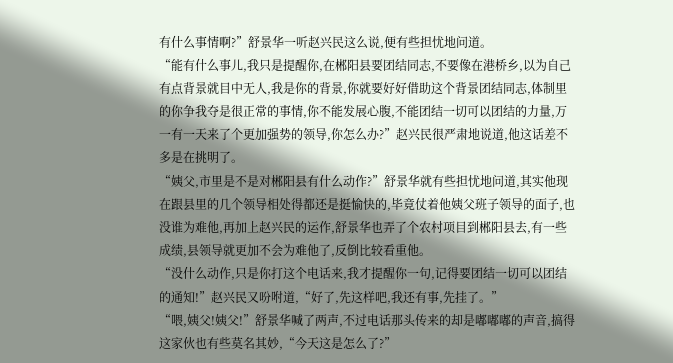有什么事情啊?”舒景华一听赵兴民这么说,便有些担忧地问道。
“能有什么事儿,我只是提醒你,在郴阳县要团结同志,不要像在港桥乡,以为自己有点背景就目中无人,我是你的背景,你就要好好借助这个背景团结同志,体制里的你争我夺是很正常的事情,你不能发展心腹,不能团结一切可以团结的力量,万一有一天来了个更加强势的领导,你怎么办?”赵兴民很严肃地说道,他这话差不多是在挑明了。
“姨父,市里是不是对郴阳县有什么动作?”舒景华就有些担忧地问道,其实他现在跟县里的几个领导相处得都还是挺愉快的,毕竟仗着他姨父班子领导的面子,也没谁为难他,再加上赵兴民的运作,舒景华也弄了个农村项目到郴阳县去,有一些成绩,县领导就更加不会为难他了,反倒比较看重他。
“没什么动作,只是你打这个电话来,我才提醒你一句,记得要团结一切可以团结的通知!”赵兴民又吩咐道,“好了,先这样吧,我还有事,先挂了。”
“喂,姨父!姨父!”舒景华喊了两声,不过电话那头传来的却是嘟嘟嘟的声音,搞得这家伙也有些莫名其妙,“今天这是怎么了?”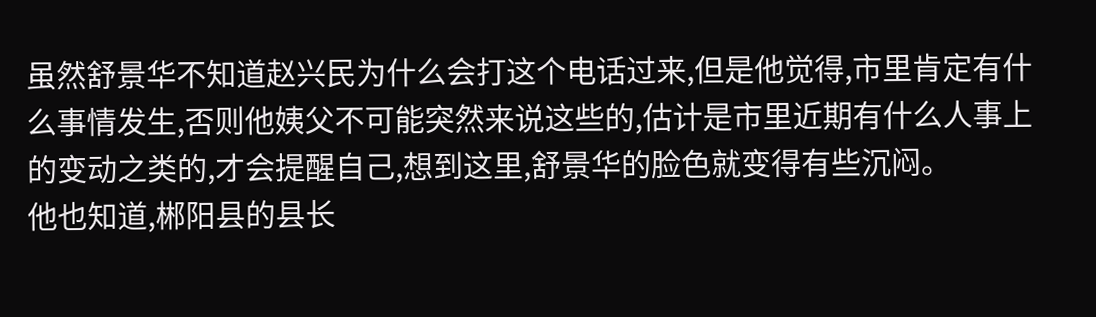虽然舒景华不知道赵兴民为什么会打这个电话过来,但是他觉得,市里肯定有什么事情发生,否则他姨父不可能突然来说这些的,估计是市里近期有什么人事上的变动之类的,才会提醒自己,想到这里,舒景华的脸色就变得有些沉闷。
他也知道,郴阳县的县长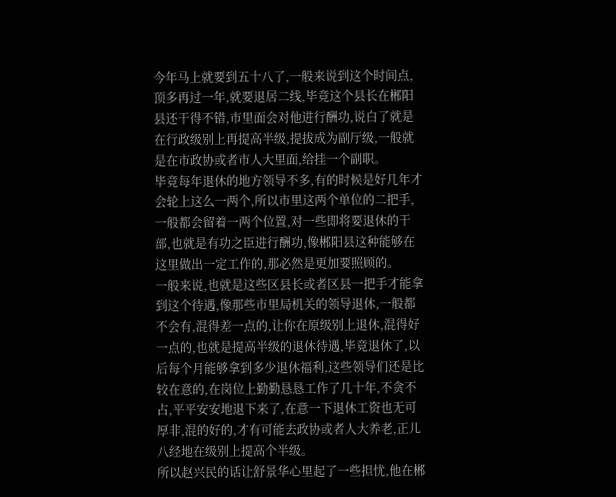今年马上就要到五十八了,一般来说到这个时间点,顶多再过一年,就要退居二线,毕竟这个县长在郴阳县还干得不错,市里面会对他进行酬功,说白了就是在行政级别上再提高半级,提拔成为副厅级,一般就是在市政协或者市人大里面,给挂一个副职。
毕竟每年退休的地方领导不多,有的时候是好几年才会轮上这么一两个,所以市里这两个单位的二把手,一般都会留着一两个位置,对一些即将要退休的干部,也就是有功之臣进行酬功,像郴阳县这种能够在这里做出一定工作的,那必然是更加要照顾的。
一般来说,也就是这些区县长或者区县一把手才能拿到这个待遇,像那些市里局机关的领导退休,一般都不会有,混得差一点的,让你在原级别上退休,混得好一点的,也就是提高半级的退休待遇,毕竟退休了,以后每个月能够拿到多少退休福利,这些领导们还是比较在意的,在岗位上勤勤恳恳工作了几十年,不贪不占,平平安安地退下来了,在意一下退休工资也无可厚非,混的好的,才有可能去政协或者人大养老,正儿八经地在级别上提高个半级。
所以赵兴民的话让舒景华心里起了一些担忧,他在郴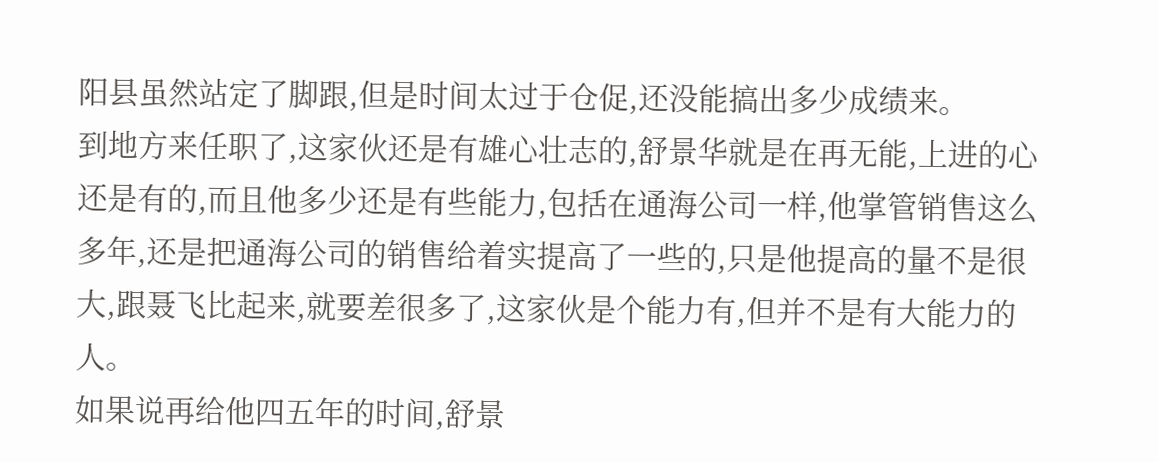阳县虽然站定了脚跟,但是时间太过于仓促,还没能搞出多少成绩来。
到地方来任职了,这家伙还是有雄心壮志的,舒景华就是在再无能,上进的心还是有的,而且他多少还是有些能力,包括在通海公司一样,他掌管销售这么多年,还是把通海公司的销售给着实提高了一些的,只是他提高的量不是很大,跟聂飞比起来,就要差很多了,这家伙是个能力有,但并不是有大能力的人。
如果说再给他四五年的时间,舒景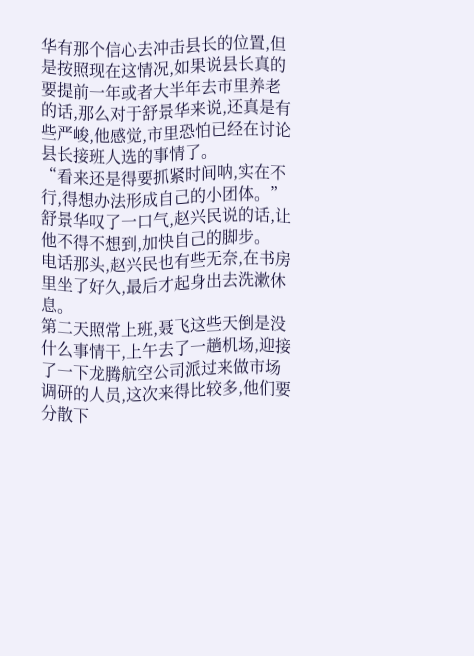华有那个信心去冲击县长的位置,但是按照现在这情况,如果说县长真的要提前一年或者大半年去市里养老的话,那么对于舒景华来说,还真是有些严峻,他感觉,市里恐怕已经在讨论县长接班人选的事情了。
“看来还是得要抓紧时间呐,实在不行,得想办法形成自己的小团体。”舒景华叹了一口气,赵兴民说的话,让他不得不想到,加快自己的脚步。
电话那头,赵兴民也有些无奈,在书房里坐了好久,最后才起身出去洗漱休息。
第二天照常上班,聂飞这些天倒是没什么事情干,上午去了一趟机场,迎接了一下龙腾航空公司派过来做市场调研的人员,这次来得比较多,他们要分散下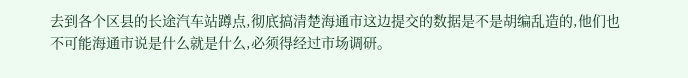去到各个区县的长途汽车站蹲点,彻底搞清楚海通市这边提交的数据是不是胡编乱造的,他们也不可能海通市说是什么就是什么,必须得经过市场调研。